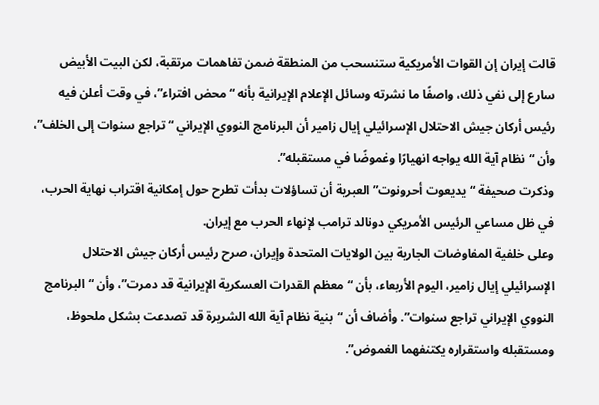قالت إيران إن القوات الأمريكية ستنسحب من المنطقة ضمن تفاهمات مرتقبة، لكن البيت الأبيض سارع إلى نفي ذلك، واصفًا ما نشرته وسائل الإعلام الإيرانية بأنه “محض افتراء”، في وقت أعلن فيه رئيس أركان جيش الاحتلال الإسرائيلي إيال زامير أن البرنامج النووي الإيراني “تراجع سنوات إلى الخلف”، وأن “نظام آية الله يواجه انهيارًا وغموضًا في مستقبله”.
وذكرت صحيفة “يديعوت أحرونوت” العبرية أن تساؤلات بدأت تطرح حول إمكانية اقتراب نهاية الحرب، في ظل مساعي الرئيس الأمريكي دونالد ترامب لإنهاء الحرب مع إيران.
وعلى خلفية المفاوضات الجارية بين الولايات المتحدة وإيران، صرح رئيس أركان جيش الاحتلال الإسرائيلي إيال زامير، اليوم الأربعاء، بأن “معظم القدرات العسكرية الإيرانية قد دمرت”، وأن “البرنامج النووي الإيراني تراجع سنوات”. وأضاف أن “بنية نظام آية الله الشريرة قد تصدعت بشكل ملحوظ، ومستقبله واستقراره يكتنفهما الغموض”.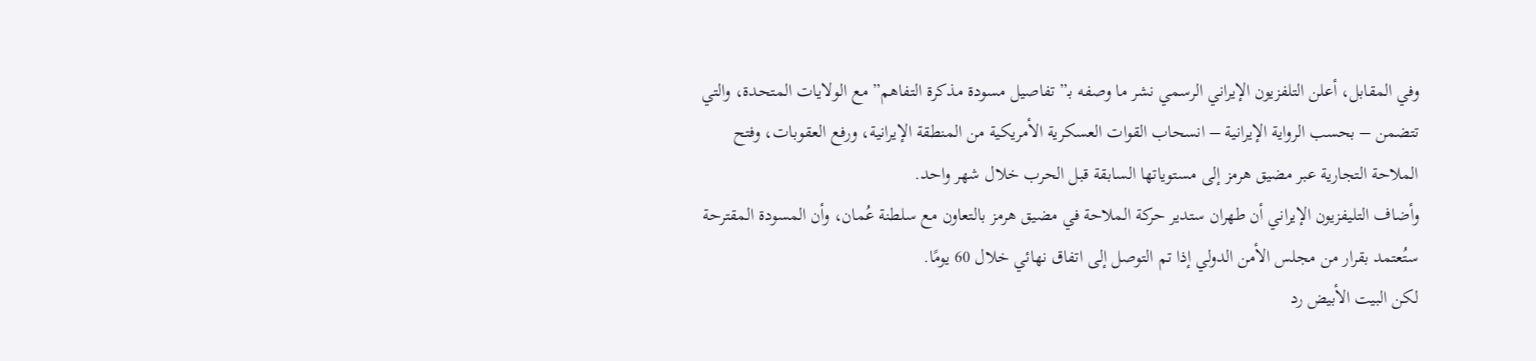وفي المقابل، أعلن التلفزيون الإيراني الرسمي نشر ما وصفه بـ”تفاصيل مسودة مذكرة التفاهم” مع الولايات المتحدة، والتي تتضمن – بحسب الرواية الإيرانية – انسحاب القوات العسكرية الأمريكية من المنطقة الإيرانية، ورفع العقوبات، وفتح الملاحة التجارية عبر مضيق هرمز إلى مستوياتها السابقة قبل الحرب خلال شهر واحد.
وأضاف التليفزيون الإيراني أن طهران ستدير حركة الملاحة في مضيق هرمز بالتعاون مع سلطنة عُمان، وأن المسودة المقترحة ستُعتمد بقرار من مجلس الأمن الدولي إذا تم التوصل إلى اتفاق نهائي خلال 60 يومًا.
لكن البيت الأبيض رد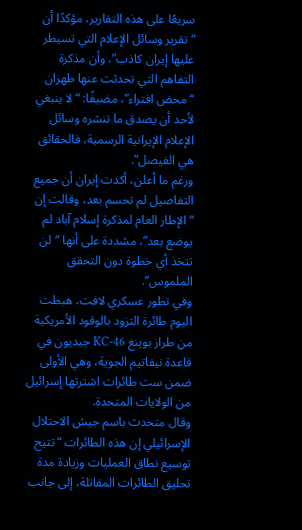سريعًا على هذه التقارير، مؤكدًا أن “تقرير وسائل الإعلام التي تسيطر عليها إيران كاذب”، وأن مذكرة التفاهم التي تحدثت عنها طهران “محض افتراء”، مضيفًا: “لا ينبغي لأحد أن يصدق ما تنشره وسائل الإعلام الإيرانية الرسمية، فالحقائق هي الفيصل”.
ورغم ما أعلن، أكدت إيران أن جميع التفاصيل لم تحسم بعد، وقالت إن “الإطار العام لمذكرة إسلام آباد لم يوضع بعد”، مشددة على أنها “لن تتخذ أي خطوة دون التحقق الملموس”.
وفي تطور عسكري لافت، هبطت اليوم طائرة التزود بالوقود الأمريكية من طراز بوينغ KC-46 جيديون في قاعدة نيفاتيم الجوية، وهي الأولى ضمن ست طائرات اشترتها إسرائيل من الولايات المتحدة.
وقال متحدث باسم جيش الاحتلال الإسرائيلي إن هذه الطائرات “تتيح توسيع نطاق العمليات وزيادة مدة تحليق الطائرات المقاتلة، إلى جانب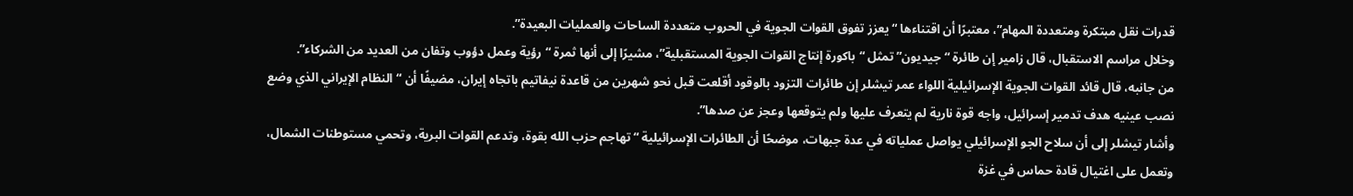قدرات نقل مبتكرة ومتعددة المهام”، معتبرًا أن اقتناءها “يعزز تفوق القوات الجوية في الحروب متعددة الساحات والعمليات البعيدة”.
وخلال مراسم الاستقبال، قال زامير إن طائرة “جيديون” تمثل “باكورة إنتاج القوات الجوية المستقبلية”، مشيرًا إلى أنها ثمرة “رؤية وعمل دؤوب وتفان من العديد من الشركاء”.
من جانبه، قال قائد القوات الجوية الإسرائيلية اللواء عمر تيشلر إن طائرات التزود بالوقود أقلعت قبل نحو شهرين من قاعدة نيفاتيم باتجاه إيران، مضيفًا أن “النظام الإيراني الذي وضع نصب عينيه هدف تدمير إسرائيل، واجه قوة نارية لم يتعرف عليها ولم يتوقعها وعجز عن صدها”.
وأشار تيشلر إلى أن سلاح الجو الإسرائيلي يواصل عملياته في عدة جبهات، موضحًا أن الطائرات الإسرائيلية “تهاجم حزب الله بقوة، وتدعم القوات البرية، وتحمي مستوطنات الشمال، وتعمل على اغتيال قادة حماس في غزة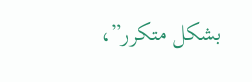بشكل متكرر”،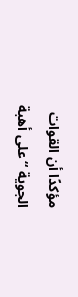مؤكدًا أن القوات الجوية “على أهبة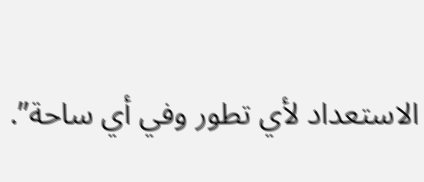الاستعداد لأي تطور وفي أي ساحة”.